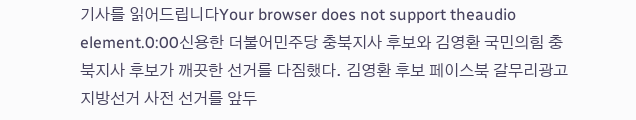기사를 읽어드립니다Your browser does not support theaudio element.0:00신용한 더불어민주당 충북지사 후보와 김영환 국민의힘 충북지사 후보가 깨끗한 선거를 다짐했다. 김영환 후보 페이스북 갈무리광고지방선거 사전 선거를 앞두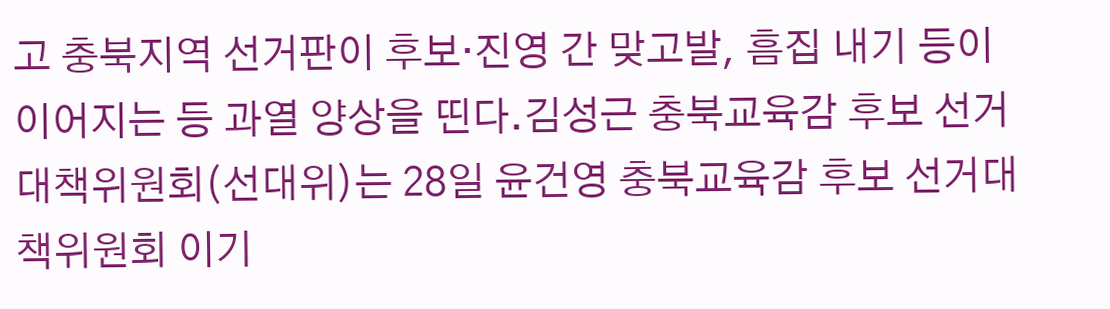고 충북지역 선거판이 후보·진영 간 맞고발, 흠집 내기 등이 이어지는 등 과열 양상을 띤다.김성근 충북교육감 후보 선거대책위원회(선대위)는 28일 윤건영 충북교육감 후보 선거대책위원회 이기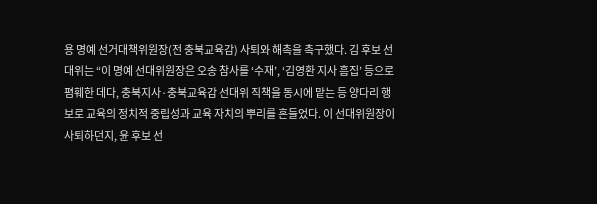용 명예 선거대책위원장(전 충북교육감) 사퇴와 해촉을 촉구했다. 김 후보 선대위는 “이 명예 선대위원장은 오송 참사를 ‘수재’, ‘김영환 지사 흠집’ 등으로 폄훼한 데다, 충북지사·충북교육감 선대위 직책을 동시에 맡는 등 양다리 행보로 교육의 정치적 중립성과 교육 자치의 뿌리를 흔들었다. 이 선대위원장이 사퇴하던지, 윤 후보 선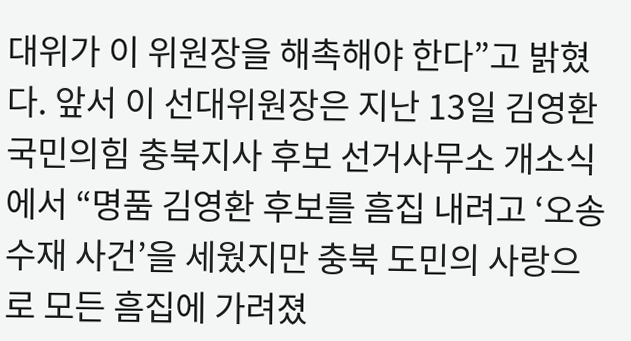대위가 이 위원장을 해촉해야 한다”고 밝혔다. 앞서 이 선대위원장은 지난 13일 김영환 국민의힘 충북지사 후보 선거사무소 개소식에서 “명품 김영환 후보를 흠집 내려고 ‘오송 수재 사건’을 세웠지만 충북 도민의 사랑으로 모든 흠집에 가려졌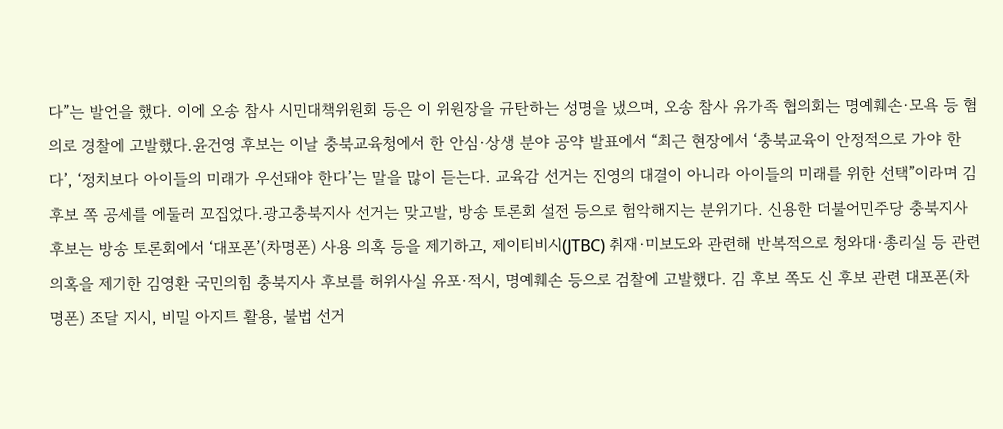다”는 발언을 했다. 이에 오송 참사 시민대책위원회 등은 이 위원장을 규탄하는 성명을 냈으며, 오송 참사 유가족 협의회는 명예훼손·모욕 등 혐의로 경찰에 고발했다.윤건영 후보는 이날 충북교육청에서 한 안심·상생 분야 공약 발표에서 “최근 현장에서 ‘충북교육이 안정적으로 가야 한다’, ‘정치보다 아이들의 미래가 우선돼야 한다’는 말을 많이 듣는다. 교육감 선거는 진영의 대결이 아니라 아이들의 미래를 위한 선택”이라며 김 후보 쪽 공세를 에둘러 꼬집었다.광고충북지사 선거는 맞고발, 방송 토론회 설전 등으로 험악해지는 분위기다. 신용한 더불어민주당 충북지사 후보는 방송 토론회에서 ‘대포폰’(차명폰) 사용 의혹 등을 제기하고, 제이티비시(JTBC) 취재·미보도와 관련해 반복적으로 청와대·총리실 등 관련 의혹을 제기한 김영환 국민의힘 충북지사 후보를 허위사실 유포·적시, 명예훼손 등으로 검찰에 고발했다. 김 후보 쪽도 신 후보 관련 대포폰(차명폰) 조달 지시, 비밀 아지트 활용, 불법 선거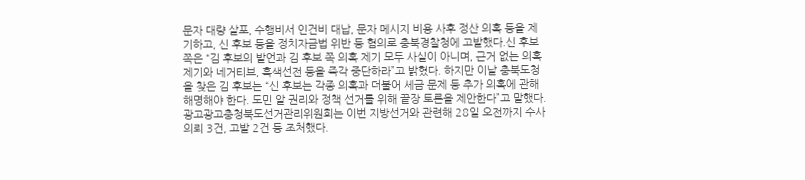문자 대량 살포, 수행비서 인건비 대납, 문자 메시지 비용 사후 정산 의혹 등을 제기하고, 신 후보 등을 정치자금법 위반 등 혐의로 충북경찰청에 고발했다.신 후보 쪽은 “김 후보의 발언과 김 후보 쪽 의혹 제기 모두 사실이 아니며, 근거 없는 의혹 제기와 네거티브, 흑색선전 등을 즉각 중단하라”고 밝혔다. 하지만 이날 충북도청을 찾은 김 후보는 “신 후보는 각종 의혹과 더불어 세금 문제 등 추가 의혹에 관해 해명해야 한다. 도민 알 권리와 정책 선거를 위해 끝장 토론을 제안한다”고 말했다.광고광고충청북도선거관리위원회는 이번 지방선거와 관련해 28일 오전까지 수사 의뢰 3건, 고발 2건 등 조처했다.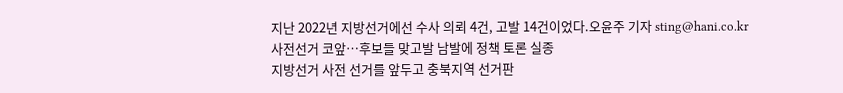지난 2022년 지방선거에선 수사 의뢰 4건, 고발 14건이었다.오윤주 기자 sting@hani.co.kr
사전선거 코앞…후보들 맞고발 남발에 정책 토론 실종
지방선거 사전 선거를 앞두고 충북지역 선거판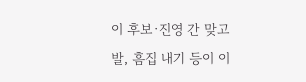이 후보·진영 간 맞고발, 흠집 내기 등이 이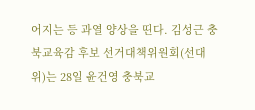어지는 등 과열 양상을 띤다. 김성근 충북교육감 후보 선거대책위원회(선대위)는 28일 윤건영 충북교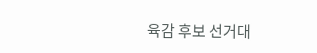육감 후보 선거대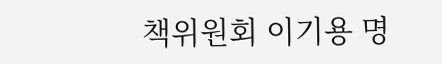책위원회 이기용 명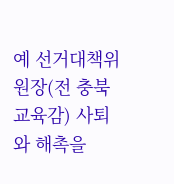예 선거대책위원장(전 충북교육감) 사퇴와 해촉을